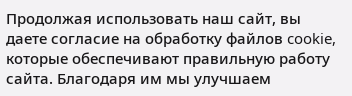Продолжая использовать наш сайт, вы даете согласие на обработку файлов cookie, которые обеспечивают правильную работу сайта. Благодаря им мы улучшаем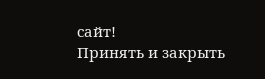сайт!
Принять и закрыть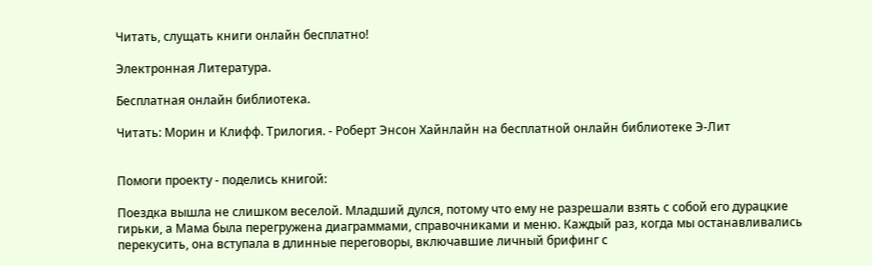Читать, слущать книги онлайн бесплатно!

Электронная Литература.

Бесплатная онлайн библиотека.

Читать: Морин и Клифф. Трилогия. - Роберт Энсон Хайнлайн на бесплатной онлайн библиотеке Э-Лит


Помоги проекту - поделись книгой:

Поездка вышла не слишком веселой. Младший дулся, потому что ему не разрешали взять с собой его дурацкие гирьки, а Мама была перегружена диаграммами, справочниками и меню. Каждый раз, когда мы останавливались перекусить, она вступала в длинные переговоры, включавшие личный брифинг с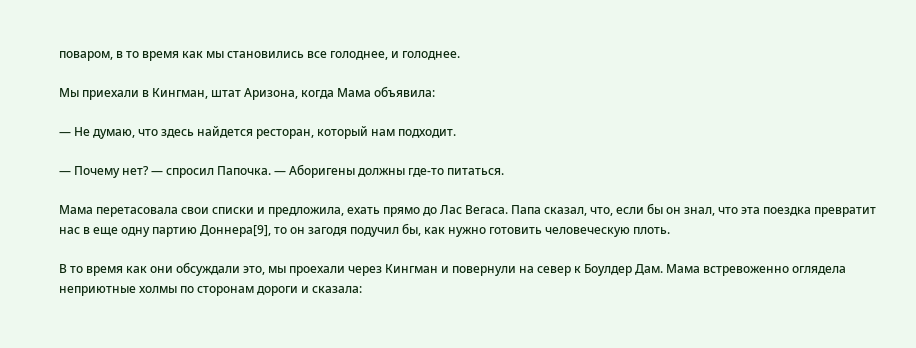поваром, в то время как мы становились все голоднее, и голоднее.

Мы приехали в Кингман, штат Аризона, когда Мама объявила:

— Не думаю, что здесь найдется ресторан, который нам подходит.

— Почему нет? — спросил Папочка. — Аборигены должны где-то питаться.

Мама перетасовала свои списки и предложила, ехать прямо до Лас Вегаса. Папа сказал, что, если бы он знал, что эта поездка превратит нас в еще одну партию Доннера[9], то он загодя подучил бы, как нужно готовить человеческую плоть.

В то время как они обсуждали это, мы проехали через Кингман и повернули на север к Боулдер Дам. Мама встревоженно оглядела неприютные холмы по сторонам дороги и сказала: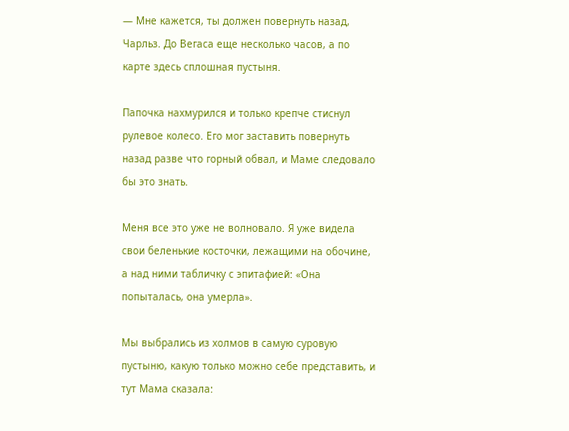— Мне кажется, ты должен повернуть назад, Чарльз. До Вегаса еще несколько часов, а по карте здесь сплошная пустыня.

Папочка нахмурился и только крепче стиснул рулевое колесо. Его мог заставить повернуть назад разве что горный обвал, и Маме следовало бы это знать.

Меня все это уже не волновало. Я уже видела свои беленькие косточки, лежащими на обочине, а над ними табличку с эпитафией: «Она попыталась, она умерла».

Мы выбрались из холмов в самую суровую пустыню, какую только можно себе представить, и тут Мама сказала: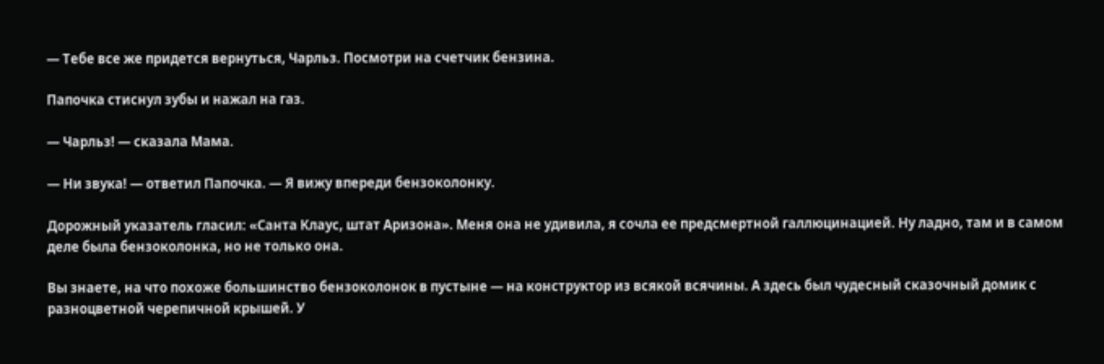— Тебе все же придется вернуться, Чарльз. Посмотри на счетчик бензина.

Папочка стиснул зубы и нажал на газ.

— Чарльз! — сказала Мама.

— Ни звука! — ответил Папочка. — Я вижу впереди бензоколонку.

Дорожный указатель гласил: «Санта Клаус, штат Аризона». Меня она не удивила, я сочла ее предсмертной галлюцинацией. Ну ладно, там и в самом деле была бензоколонка, но не только она.

Вы знаете, на что похоже большинство бензоколонок в пустыне — на конструктор из всякой всячины. А здесь был чудесный сказочный домик с разноцветной черепичной крышей. У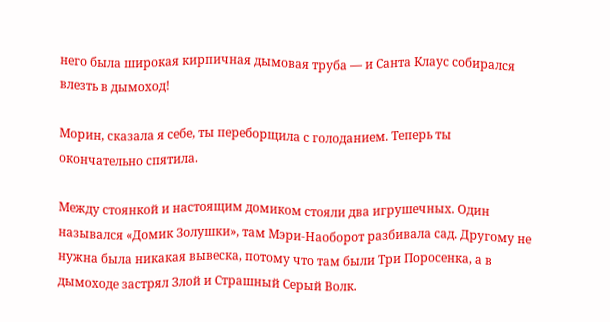него была широкая кирпичная дымовая труба — и Санта Клаус собирался влезть в дымоход!

Морин, сказала я себе, ты переборщила с голоданием. Теперь ты окончательно спятила.

Между стоянкой и настоящим домиком стояли два игрушечных. Один назывался «Домик Золушки», там Мэри-Наоборот разбивала сад. Другому не нужна была никакая вывеска, потому что там были Три Поросенка, а в дымоходе застрял Злой и Страшный Серый Волк.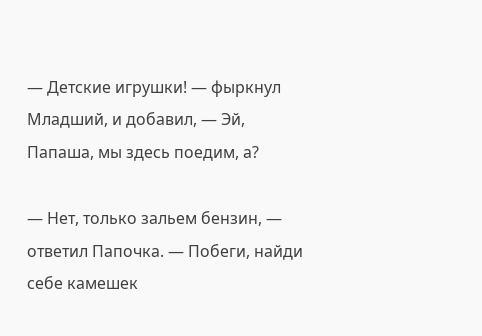— Детские игрушки! — фыркнул Младший, и добавил, — Эй, Папаша, мы здесь поедим, а?

— Нет, только зальем бензин, — ответил Папочка. — Побеги, найди себе камешек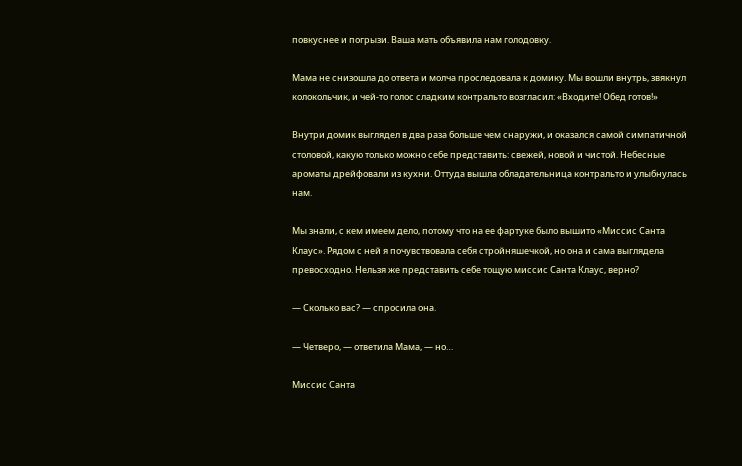повкуснее и погрызи. Ваша мать объявила нам голодовку.

Мама не снизошла до ответа и молча проследовала к домику. Мы вошли внутрь, звякнул колокольчик, и чей-то голос сладким контральто возгласил: «Входите! Обед готов!»

Внутри домик выглядел в два раза больше чем снаружи, и оказался самой симпатичной столовой, какую только можно себе представить: свежей, новой и чистой. Небесные ароматы дрейфовали из кухни. Оттуда вышла обладательница контральто и улыбнулась нам.

Мы знали, с кем имеем дело, потому что на ее фартуке было вышито «Миссис Санта Клаус». Рядом с ней я почувствовала себя стройняшечкой, но она и сама выглядела превосходно. Нельзя же представить себе тощую миссис Санта Клаус, верно?

— Сколько вас? — спросила она.

— Четверо, — ответила Мама, — но…

Миссис Санта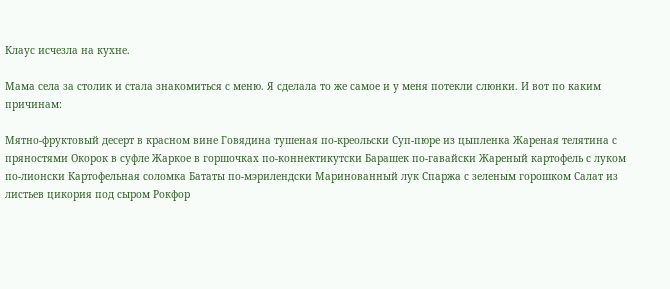Клаус исчезла на кухне.

Мама села за столик и стала знакомиться с меню. Я сделала то же самое и у меня потекли слюнки. И вот по каким причинам:

Мятно-фруктовый десерт в красном вине Говядина тушеная по-креольски Суп-пюре из цыпленка Жареная телятина с пряностями Окорок в суфле Жаркое в горшочках по-коннектикутски Барашек по-гавайски Жареный картофель с луком по-лионски Картофельная соломка Бататы по-мэрилендски Маринованный лук Спаржа с зеленым горошком Салат из листьев цикория под сыром Рокфор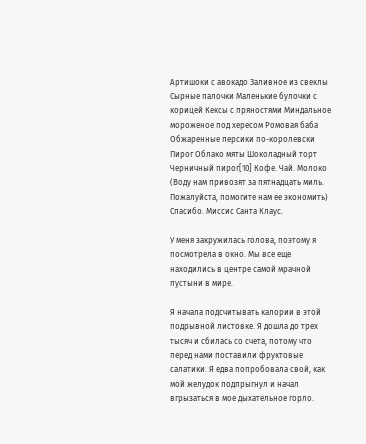Артишоки с авокадо Заливное из свеклы Сырные палочки Маленькие булочки с корицей Кексы с пряностями Миндальное мороженое под хересом Ромовая баба Обжаренные персики по-королевски Пирог Облако мяты Шоколадный торт Черничный пирог[10] Кофе. Чай. Молоко (Воду нам привозят за пятнадцать миль. Пожалуйста, помогите нам ее экономить) Спасибо. Миссис Санта Клаус.

У меня закружилась голова, поэтому я посмотрела в окно. Мы все еще находились в центре самой мрачной пустыни в мире.

Я начала подсчитывать калории в этой подрывной листовке. Я дошла до трех тысяч и сбилась со счета, потому что перед нами поставили фруктовые салатики. Я едва попробовала свой, как мой желудок подпрыгнул и начал вгрызаться в мое дыхательное горло.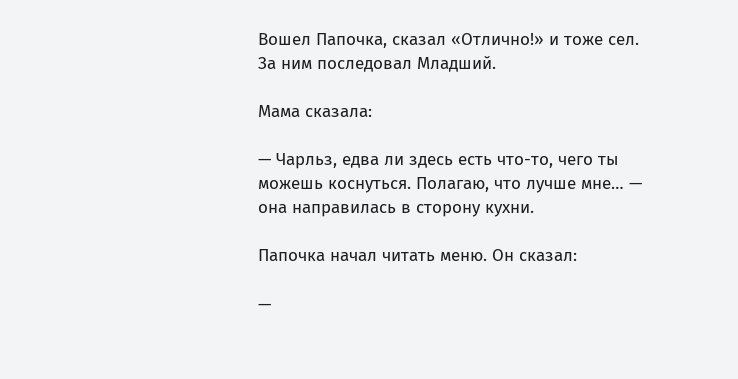Вошел Папочка, сказал «Отлично!» и тоже сел. За ним последовал Младший.

Мама сказала:

— Чарльз, едва ли здесь есть что-то, чего ты можешь коснуться. Полагаю, что лучше мне… — она направилась в сторону кухни.

Папочка начал читать меню. Он сказал:

—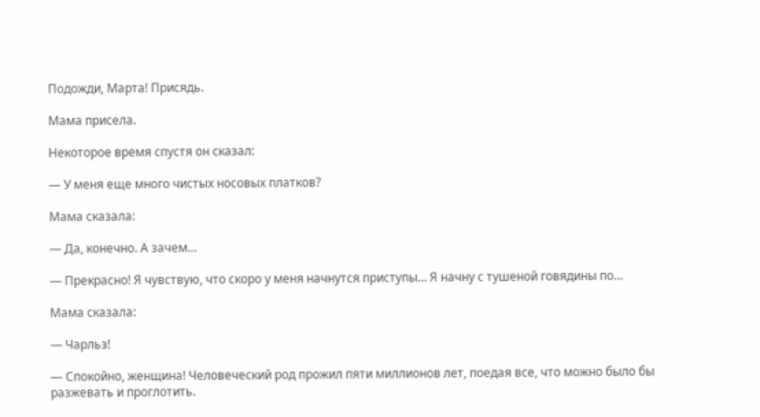Подожди, Марта! Присядь.

Мама присела.

Некоторое время спустя он сказал:

— У меня еще много чистых носовых платков?

Мама сказала:

— Да, конечно. А зачем…

— Прекрасно! Я чувствую, что скоро у меня начнутся приступы… Я начну с тушеной говядины по…

Мама сказала:

— Чарльз!

— Спокойно, женщина! Человеческий род прожил пяти миллионов лет, поедая все, что можно было бы разжевать и проглотить.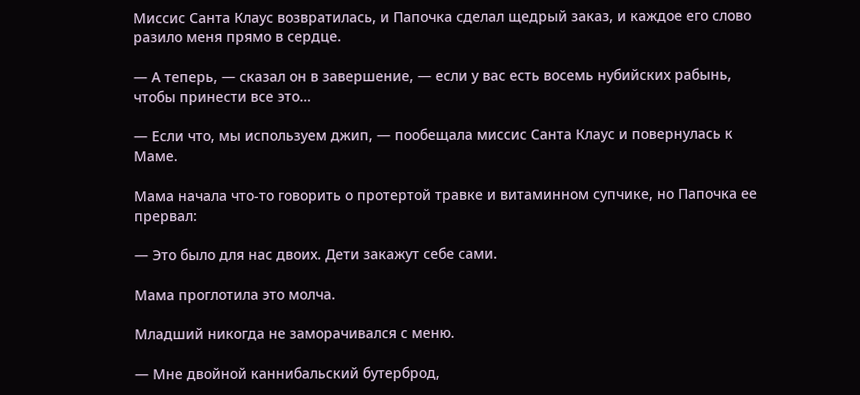Миссис Санта Клаус возвратилась, и Папочка сделал щедрый заказ, и каждое его слово разило меня прямо в сердце.

— А теперь, — сказал он в завершение, — если у вас есть восемь нубийских рабынь, чтобы принести все это…

— Если что, мы используем джип, — пообещала миссис Санта Клаус и повернулась к Маме.

Мама начала что-то говорить о протертой травке и витаминном супчике, но Папочка ее прервал:

— Это было для нас двоих. Дети закажут себе сами.

Мама проглотила это молча.

Младший никогда не заморачивался с меню.

— Мне двойной каннибальский бутерброд,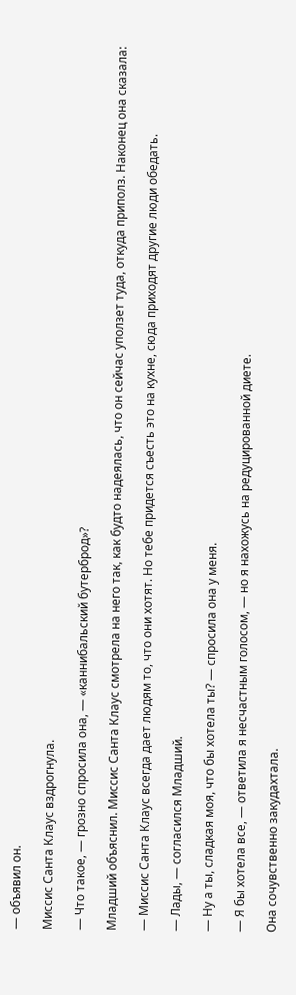— объявил он.

Миссис Санта Клаус вздрогнула.

— Что такое, — грозно спросила она, — «каннибальский бутерброд»?

Младший объяснил. Миссис Санта Клаус смотрела на него так, как будто надеялась, что он сейчас уползет туда, откуда приполз. Наконец она сказала:

— Миссис Санта Клаус всегда дает людям то, что они хотят. Но тебе придется съесть это на кухне, сюда приходят другие люди обедать.

— Лады, — согласился Младший.

— Ну а ты, сладкая моя, что бы хотела ты? — спросила она у меня.

— Я бы хотела все, — ответила я несчастным голосом, — но я нахожусь на редуцированной диете.

Она сочувственно закудахтала.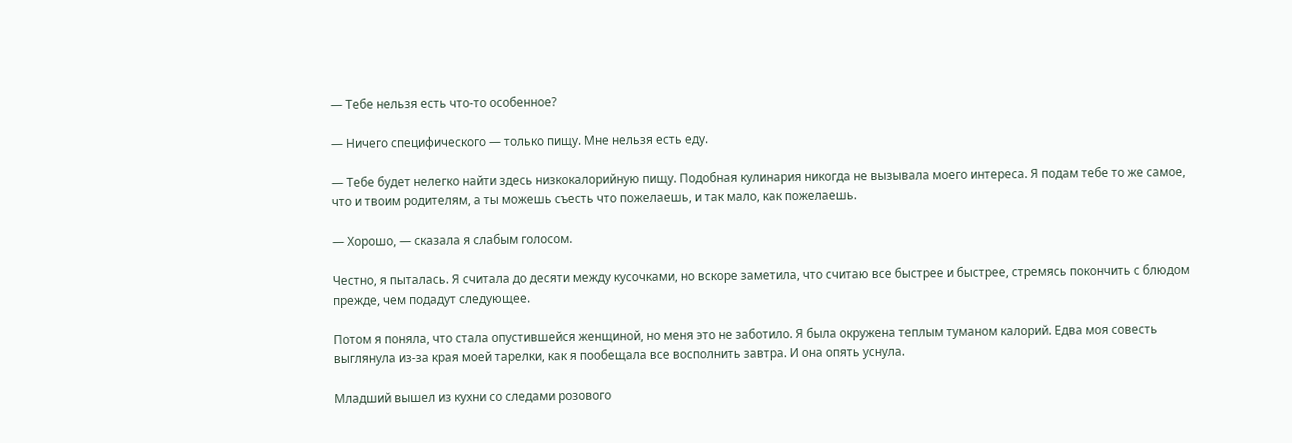— Тебе нельзя есть что-то особенное?

— Ничего специфического — только пищу. Мне нельзя есть еду.

— Тебе будет нелегко найти здесь низкокалорийную пищу. Подобная кулинария никогда не вызывала моего интереса. Я подам тебе то же самое, что и твоим родителям, а ты можешь съесть что пожелаешь, и так мало, как пожелаешь.

— Хорошо, — сказала я слабым голосом.

Честно, я пыталась. Я считала до десяти между кусочками, но вскоре заметила, что считаю все быстрее и быстрее, стремясь покончить с блюдом прежде, чем подадут следующее.

Потом я поняла, что стала опустившейся женщиной, но меня это не заботило. Я была окружена теплым туманом калорий. Едва моя совесть выглянула из-за края моей тарелки, как я пообещала все восполнить завтра. И она опять уснула.

Младший вышел из кухни со следами розового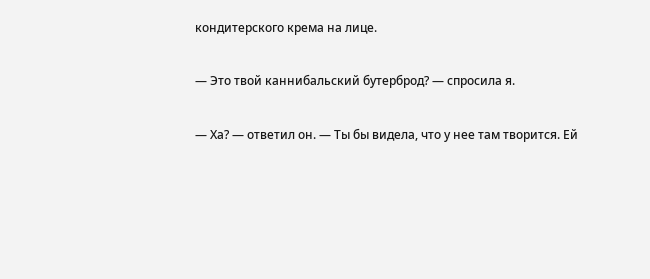кондитерского крема на лице.

— Это твой каннибальский бутерброд? — спросила я.

— Ха? — ответил он. — Ты бы видела, что у нее там творится. Ей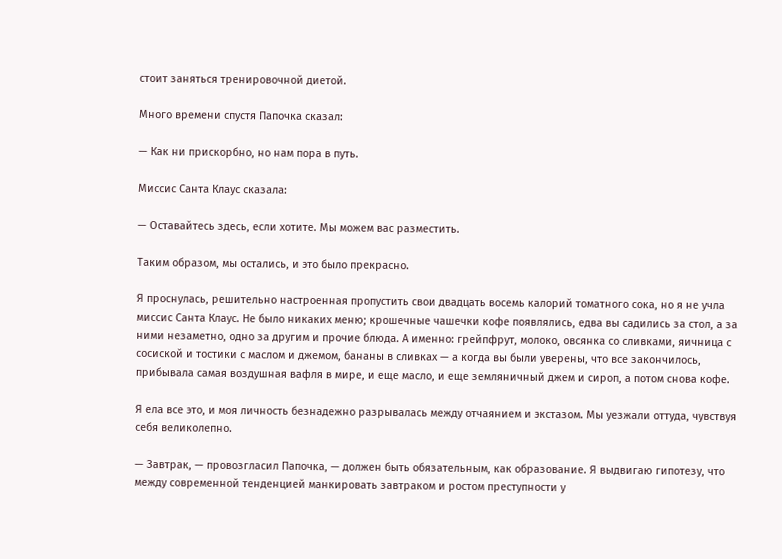стоит заняться тренировочной диетой.

Много времени спустя Папочка сказал:

— Как ни прискорбно, но нам пора в путь.

Миссис Санта Клаус сказала:

— Оставайтесь здесь, если хотите. Мы можем вас разместить.

Таким образом, мы остались, и это было прекрасно.

Я проснулась, решительно настроенная пропустить свои двадцать восемь калорий томатного сока, но я не учла миссис Санта Клаус. Не было никаких меню; крошечные чашечки кофе появлялись, едва вы садились за стол, а за ними незаметно, одно за другим и прочие блюда. А именно: грейпфрут, молоко, овсянка со сливками, яичница с сосиской и тостики с маслом и джемом, бананы в сливках — а когда вы были уверены, что все закончилось, прибывала самая воздушная вафля в мире, и еще масло, и еще земляничный джем и сироп, а потом снова кофе.

Я ела все это, и моя личность безнадежно разрывалась между отчаянием и экстазом. Мы уезжали оттуда, чувствуя себя великолепно.

— Завтрак, — провозгласил Папочка, — должен быть обязательным, как образование. Я выдвигаю гипотезу, что между современной тенденцией манкировать завтраком и ростом преступности у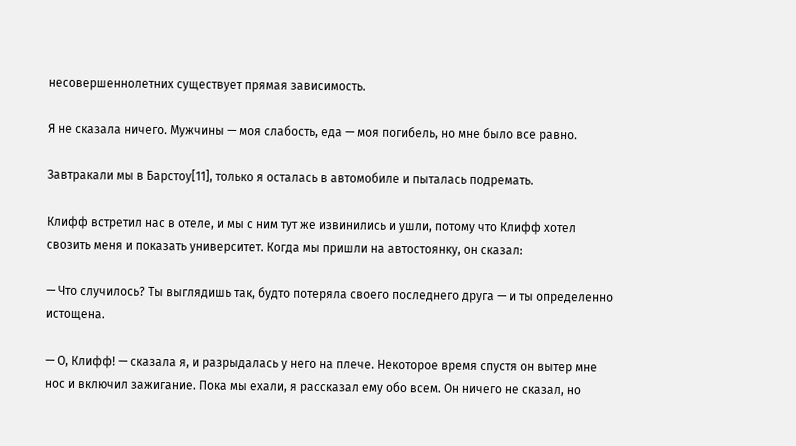несовершеннолетних существует прямая зависимость.

Я не сказала ничего. Мужчины — моя слабость, еда — моя погибель, но мне было все равно.

Завтракали мы в Барстоу[11], только я осталась в автомобиле и пыталась подремать.

Клифф встретил нас в отеле, и мы с ним тут же извинились и ушли, потому что Клифф хотел свозить меня и показать университет. Когда мы пришли на автостоянку, он сказал:

— Что случилось? Ты выглядишь так, будто потеряла своего последнего друга — и ты определенно истощена.

— О, Клифф! — сказала я, и разрыдалась у него на плече. Некоторое время спустя он вытер мне нос и включил зажигание. Пока мы ехали, я рассказал ему обо всем. Он ничего не сказал, но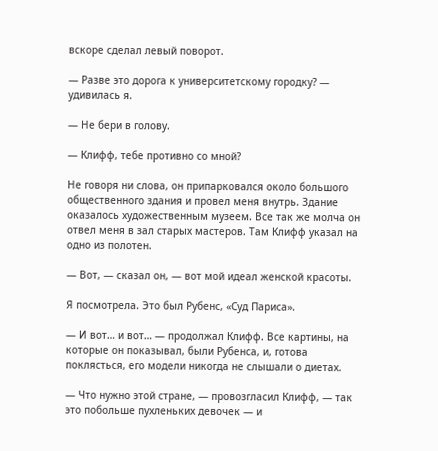вскоре сделал левый поворот.

— Разве это дорога к университетскому городку? — удивилась я.

— Не бери в голову.

— Клифф, тебе противно со мной?

Не говоря ни слова, он припарковался около большого общественного здания и провел меня внутрь. Здание оказалось художественным музеем. Все так же молча он отвел меня в зал старых мастеров. Там Клифф указал на одно из полотен.

— Вот, — сказал он, — вот мой идеал женской красоты.

Я посмотрела. Это был Рубенс, «Суд Париса».

— И вот… и вот… — продолжал Клифф. Все картины, на которые он показывал, были Рубенса, и, готова поклясться, его модели никогда не слышали о диетах.

— Что нужно этой стране, — провозгласил Клифф, — так это побольше пухленьких девочек — и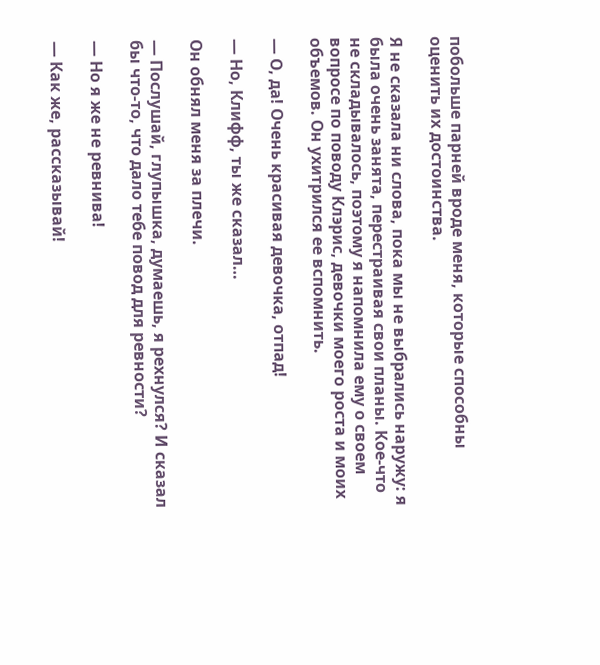побольше парней вроде меня, которые способны оценить их достоинства.

Я не сказала ни слова, пока мы не выбрались наружу: я была очень занята, перестраивая свои планы. Кое-что не складывалось, поэтому я напомнила ему о своем вопросе по поводу Клэрис, девочки моего роста и моих объемов. Он ухитрился ее вспомнить.

— О, да! Очень красивая девочка, отпад!

— Но, Клифф, ты же сказал…

Он обнял меня за плечи.

— Послушай, глупышка, думаешь, я рехнулся? И сказал бы что-то, что дало тебе повод для ревности?

— Но я же не ревнива!

— Как же, рассказывай!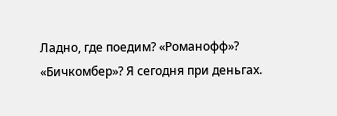Ладно, где поедим? «Романофф»? «Бичкомбер»? Я сегодня при деньгах.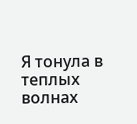Я тонула в теплых волнах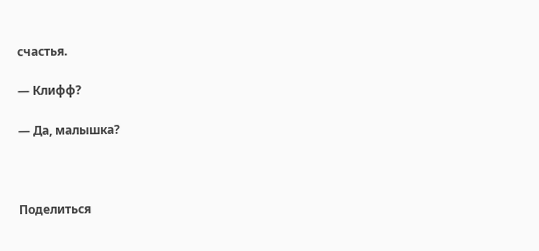счастья.

— Клифф?

— Да, малышка?



Поделиться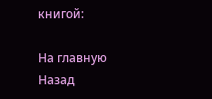книгой:

На главную
Назад